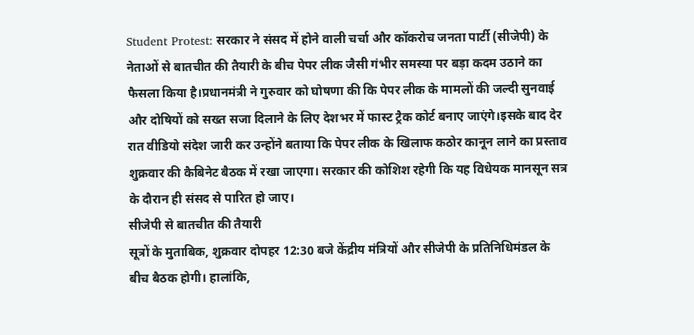Student Protest: सरकार ने संसद में होने वाली चर्चा और कॉकरोच जनता पार्टी (सीजेपी) के नेताओं से बातचीत की तैयारी के बीच पेपर लीक जैसी गंभीर समस्या पर बड़ा कदम उठाने का फैसला किया है।प्रधानमंत्री ने गुरुवार को घोषणा की कि पेपर लीक के मामलों की जल्दी सुनवाई और दोषियों को सख्त सजा दिलाने के लिए देशभर में फास्ट ट्रैक कोर्ट बनाए जाएंगे।इसके बाद देर रात वीडियो संदेश जारी कर उन्होंने बताया कि पेपर लीक के खिलाफ कठोर कानून लाने का प्रस्ताव शुक्रवार की कैबिनेट बैठक में रखा जाएगा। सरकार की कोशिश रहेगी कि यह विधेयक मानसून सत्र के दौरान ही संसद से पारित हो जाए।
सीजेपी से बातचीत की तैयारी
सूत्रों के मुताबिक, शुक्रवार दोपहर 12:30 बजे केंद्रीय मंत्रियों और सीजेपी के प्रतिनिधिमंडल के बीच बैठक होगी। हालांकि,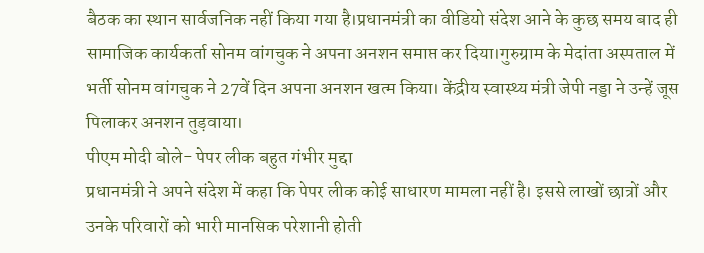बैठक का स्थान सार्वजनिक नहीं किया गया है।प्रधानमंत्री का वीडियो संदेश आने के कुछ समय बाद ही सामाजिक कार्यकर्ता सोनम वांगचुक ने अपना अनशन समाप्त कर दिया।गुरुग्राम के मेदांता अस्पताल में भर्ती सोनम वांगचुक ने 27वें दिन अपना अनशन खत्म किया। केंद्रीय स्वास्थ्य मंत्री जेपी नड्डा ने उन्हें जूस पिलाकर अनशन तुड़वाया।
पीएम मोदी बोले- पेपर लीक बहुत गंभीर मुद्दा
प्रधानमंत्री ने अपने संदेश में कहा कि पेपर लीक कोई साधारण मामला नहीं है। इससे लाखों छात्रों और उनके परिवारों को भारी मानसिक परेशानी होती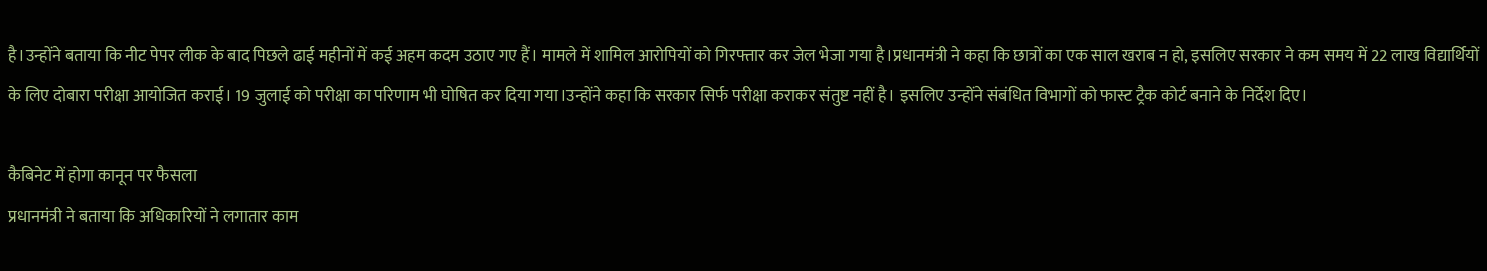है।उन्होंने बताया कि नीट पेपर लीक के बाद पिछले ढाई महीनों में कई अहम कदम उठाए गए हैं। मामले में शामिल आरोपियों को गिरफ्तार कर जेल भेजा गया है।प्रधानमंत्री ने कहा कि छात्रों का एक साल खराब न हो, इसलिए सरकार ने कम समय में 22 लाख विद्यार्थियों के लिए दोबारा परीक्षा आयोजित कराई। 19 जुलाई को परीक्षा का परिणाम भी घोषित कर दिया गया।उन्होंने कहा कि सरकार सिर्फ परीक्षा कराकर संतुष्ट नहीं है। इसलिए उन्होंने संबंधित विभागों को फास्ट ट्रैक कोर्ट बनाने के निर्देश दिए।

कैबिनेट में होगा कानून पर फैसला
प्रधानमंत्री ने बताया कि अधिकारियों ने लगातार काम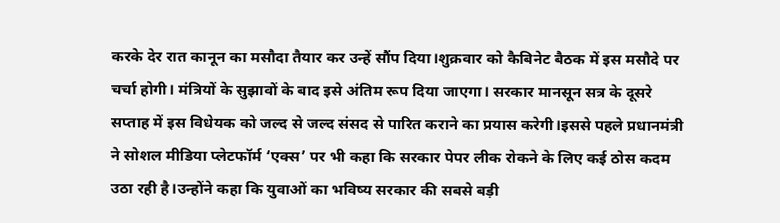करके देर रात कानून का मसौदा तैयार कर उन्हें सौंप दिया।शुक्रवार को कैबिनेट बैठक में इस मसौदे पर चर्चा होगी। मंत्रियों के सुझावों के बाद इसे अंतिम रूप दिया जाएगा। सरकार मानसून सत्र के दूसरे सप्ताह में इस विधेयक को जल्द से जल्द संसद से पारित कराने का प्रयास करेगी।इससे पहले प्रधानमंत्री ने सोशल मीडिया प्लेटफॉर्म ‘एक्स’ पर भी कहा कि सरकार पेपर लीक रोकने के लिए कई ठोस कदम उठा रही है।उन्होंने कहा कि युवाओं का भविष्य सरकार की सबसे बड़ी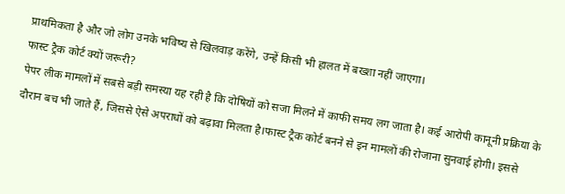प्राथमिकता है और जो लोग उनके भविष्य से खिलवाड़ करेंगे, उन्हें किसी भी हालत में बख्शा नहीं जाएगा।
फास्ट ट्रैक कोर्ट क्यों जरूरी?
पेपर लीक मामलों में सबसे बड़ी समस्या यह रही है कि दोषियों को सजा मिलने में काफी समय लग जाता है। कई आरोपी कानूनी प्रक्रिया के दौरान बच भी जाते हैं, जिससे ऐसे अपराधों को बढ़ावा मिलता है।फास्ट ट्रैक कोर्ट बनने से इन मामलों की रोजाना सुनवाई होगी। इससे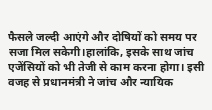फैसले जल्दी आएंगे और दोषियों को समय पर सजा मिल सकेगी।हालांकि, इसके साथ जांच एजेंसियों को भी तेजी से काम करना होगा। इसी वजह से प्रधानमंत्री ने जांच और न्यायिक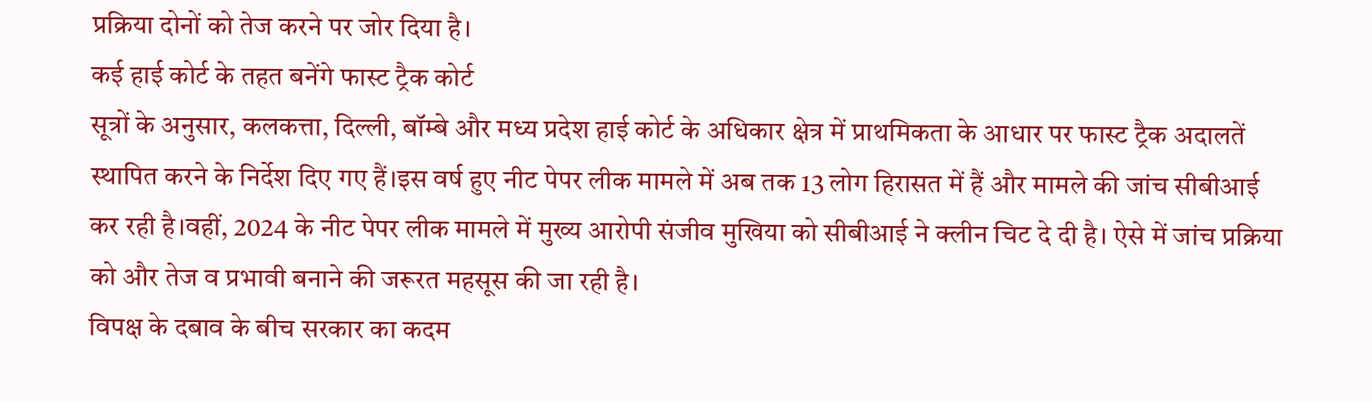प्रक्रिया दोनों को तेज करने पर जोर दिया है।
कई हाई कोर्ट के तहत बनेंगे फास्ट ट्रैक कोर्ट
सूत्रों के अनुसार, कलकत्ता, दिल्ली, बॉम्बे और मध्य प्रदेश हाई कोर्ट के अधिकार क्षेत्र में प्राथमिकता के आधार पर फास्ट ट्रैक अदालतें स्थापित करने के निर्देश दिए गए हैं।इस वर्ष हुए नीट पेपर लीक मामले में अब तक 13 लोग हिरासत में हैं और मामले की जांच सीबीआई कर रही है।वहीं, 2024 के नीट पेपर लीक मामले में मुख्य आरोपी संजीव मुखिया को सीबीआई ने क्लीन चिट दे दी है। ऐसे में जांच प्रक्रिया को और तेज व प्रभावी बनाने की जरूरत महसूस की जा रही है।
विपक्ष के दबाव के बीच सरकार का कदम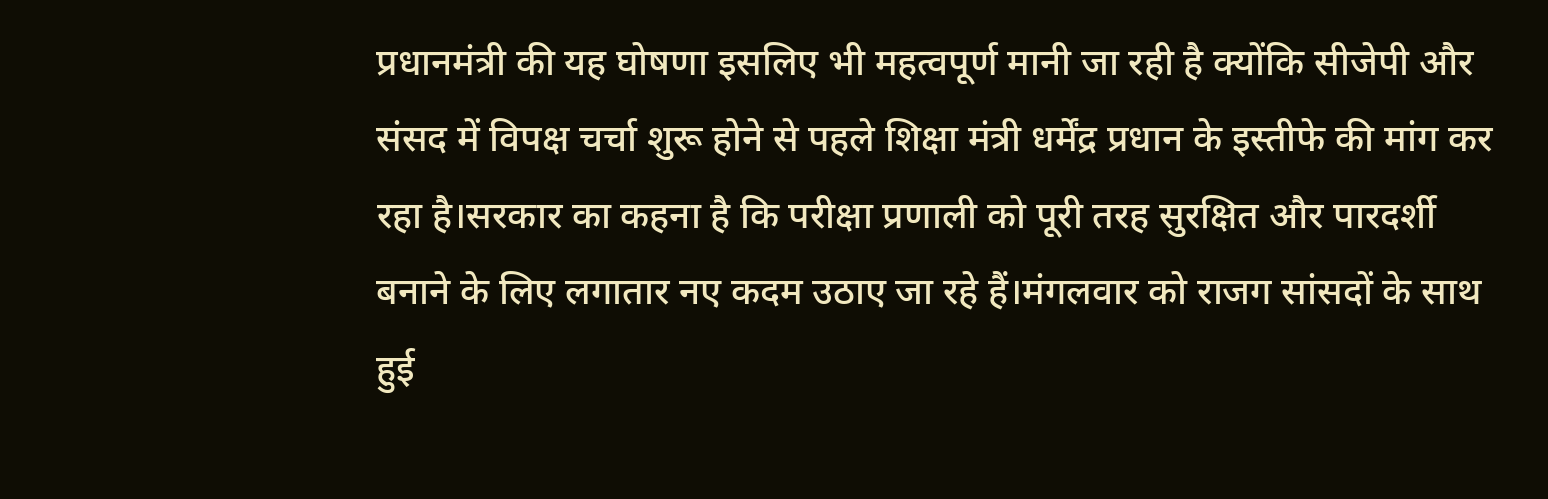प्रधानमंत्री की यह घोषणा इसलिए भी महत्वपूर्ण मानी जा रही है क्योंकि सीजेपी और संसद में विपक्ष चर्चा शुरू होने से पहले शिक्षा मंत्री धर्मेंद्र प्रधान के इस्तीफे की मांग कर रहा है।सरकार का कहना है कि परीक्षा प्रणाली को पूरी तरह सुरक्षित और पारदर्शी बनाने के लिए लगातार नए कदम उठाए जा रहे हैं।मंगलवार को राजग सांसदों के साथ हुई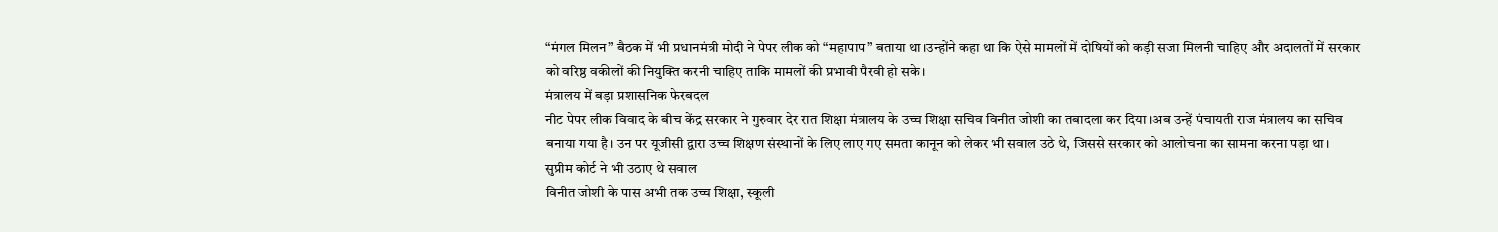“मंगल मिलन” बैठक में भी प्रधानमंत्री मोदी ने पेपर लीक को “महापाप” बताया था।उन्होंने कहा था कि ऐसे मामलों में दोषियों को कड़ी सजा मिलनी चाहिए और अदालतों में सरकार को वरिष्ठ वकीलों की नियुक्ति करनी चाहिए ताकि मामलों की प्रभावी पैरवी हो सके।
मंत्रालय में बड़ा प्रशासनिक फेरबदल
नीट पेपर लीक विवाद के बीच केंद्र सरकार ने गुरुवार देर रात शिक्षा मंत्रालय के उच्च शिक्षा सचिव विनीत जोशी का तबादला कर दिया।अब उन्हें पंचायती राज मंत्रालय का सचिव बनाया गया है। उन पर यूजीसी द्वारा उच्च शिक्षण संस्थानों के लिए लाए गए समता कानून को लेकर भी सवाल उठे थे, जिससे सरकार को आलोचना का सामना करना पड़ा था।
सुप्रीम कोर्ट ने भी उठाए थे सवाल
विनीत जोशी के पास अभी तक उच्च शिक्षा, स्कूली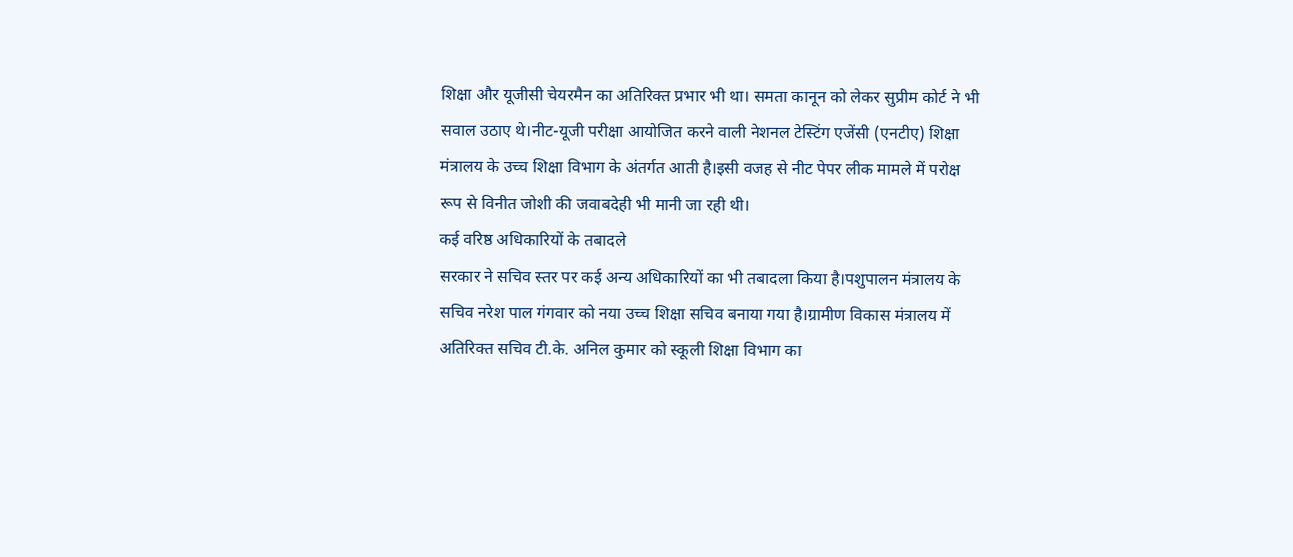शिक्षा और यूजीसी चेयरमैन का अतिरिक्त प्रभार भी था। समता कानून को लेकर सुप्रीम कोर्ट ने भी सवाल उठाए थे।नीट-यूजी परीक्षा आयोजित करने वाली नेशनल टेस्टिंग एजेंसी (एनटीए) शिक्षा मंत्रालय के उच्च शिक्षा विभाग के अंतर्गत आती है।इसी वजह से नीट पेपर लीक मामले में परोक्ष रूप से विनीत जोशी की जवाबदेही भी मानी जा रही थी।
कई वरिष्ठ अधिकारियों के तबादले
सरकार ने सचिव स्तर पर कई अन्य अधिकारियों का भी तबादला किया है।पशुपालन मंत्रालय के सचिव नरेश पाल गंगवार को नया उच्च शिक्षा सचिव बनाया गया है।ग्रामीण विकास मंत्रालय में अतिरिक्त सचिव टी.के. अनिल कुमार को स्कूली शिक्षा विभाग का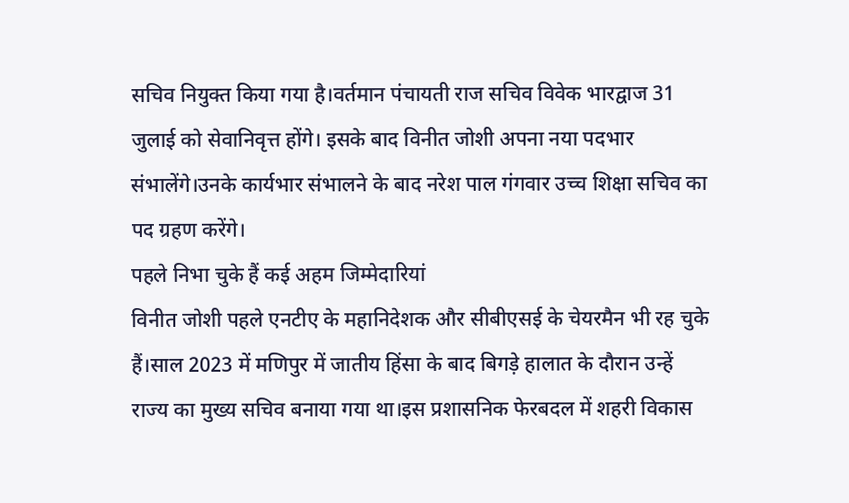सचिव नियुक्त किया गया है।वर्तमान पंचायती राज सचिव विवेक भारद्वाज 31 जुलाई को सेवानिवृत्त होंगे। इसके बाद विनीत जोशी अपना नया पदभार संभालेंगे।उनके कार्यभार संभालने के बाद नरेश पाल गंगवार उच्च शिक्षा सचिव का पद ग्रहण करेंगे।
पहले निभा चुके हैं कई अहम जिम्मेदारियां
विनीत जोशी पहले एनटीए के महानिदेशक और सीबीएसई के चेयरमैन भी रह चुके हैं।साल 2023 में मणिपुर में जातीय हिंसा के बाद बिगड़े हालात के दौरान उन्हें राज्य का मुख्य सचिव बनाया गया था।इस प्रशासनिक फेरबदल में शहरी विकास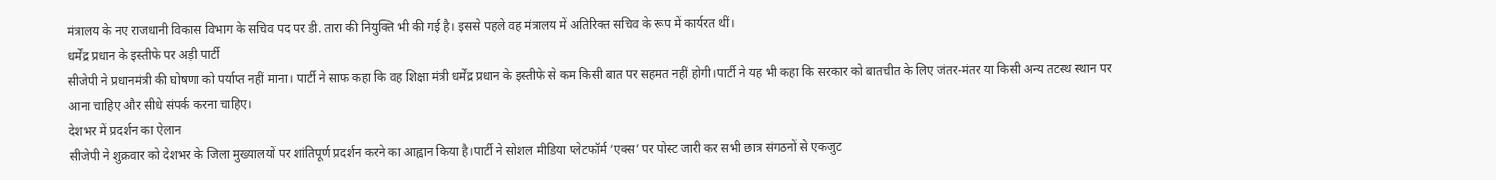मंत्रालय के नए राजधानी विकास विभाग के सचिव पद पर डी. तारा की नियुक्ति भी की गई है। इससे पहले वह मंत्रालय में अतिरिक्त सचिव के रूप में कार्यरत थीं।
धर्मेंद्र प्रधान के इस्तीफे पर अड़ी पार्टी
सीजेपी ने प्रधानमंत्री की घोषणा को पर्याप्त नहीं माना। पार्टी ने साफ कहा कि वह शिक्षा मंत्री धर्मेंद्र प्रधान के इस्तीफे से कम किसी बात पर सहमत नहीं होगी।पार्टी ने यह भी कहा कि सरकार को बातचीत के लिए जंतर-मंतर या किसी अन्य तटस्थ स्थान पर आना चाहिए और सीधे संपर्क करना चाहिए।
देशभर में प्रदर्शन का ऐलान
सीजेपी ने शुक्रवार को देशभर के जिला मुख्यालयों पर शांतिपूर्ण प्रदर्शन करने का आह्वान किया है।पार्टी ने सोशल मीडिया प्लेटफॉर्म ‘एक्स’ पर पोस्ट जारी कर सभी छात्र संगठनों से एकजुट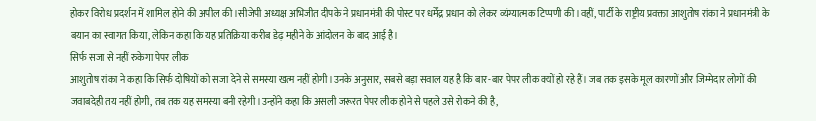होकर विरोध प्रदर्शन में शामिल होने की अपील की।सीजेपी अध्यक्ष अभिजीत दीपके ने प्रधानमंत्री की पोस्ट पर धर्मेंद्र प्रधान को लेकर व्यंग्यात्मक टिप्पणी की।वहीं, पार्टी के राष्ट्रीय प्रवक्ता आशुतोष रांका ने प्रधानमंत्री के बयान का स्वागत किया, लेकिन कहा कि यह प्रतिक्रिया करीब डेढ़ महीने के आंदोलन के बाद आई है।
सिर्फ सजा से नहीं रुकेगा पेपर लीक
आशुतोष रांका ने कहा कि सिर्फ दोषियों को सजा देने से समस्या खत्म नहीं होगी।उनके अनुसार, सबसे बड़ा सवाल यह है कि बार-बार पेपर लीक क्यों हो रहे हैं। जब तक इसके मूल कारणों और जिम्मेदार लोगों की जवाबदेही तय नहीं होगी, तब तक यह समस्या बनी रहेगी।उन्होंने कहा कि असली जरूरत पेपर लीक होने से पहले उसे रोकने की है,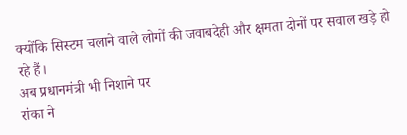क्योंकि सिस्टम चलाने वाले लोगों की जवाबदेही और क्षमता दोनों पर सवाल खड़े हो रहे हैं।
अब प्रधानमंत्री भी निशाने पर
रांका ने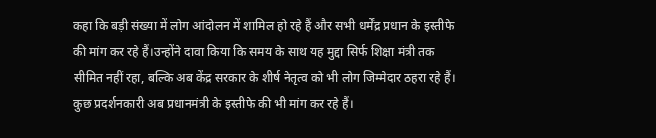कहा कि बड़ी संख्या में लोग आंदोलन में शामिल हो रहे हैं और सभी धर्मेंद्र प्रधान के इस्तीफे की मांग कर रहे हैं।उन्होंने दावा किया कि समय के साथ यह मुद्दा सिर्फ शिक्षा मंत्री तक सीमित नहीं रहा, बल्कि अब केंद्र सरकार के शीर्ष नेतृत्व को भी लोग जिम्मेदार ठहरा रहे हैं। कुछ प्रदर्शनकारी अब प्रधानमंत्री के इस्तीफे की भी मांग कर रहे हैं।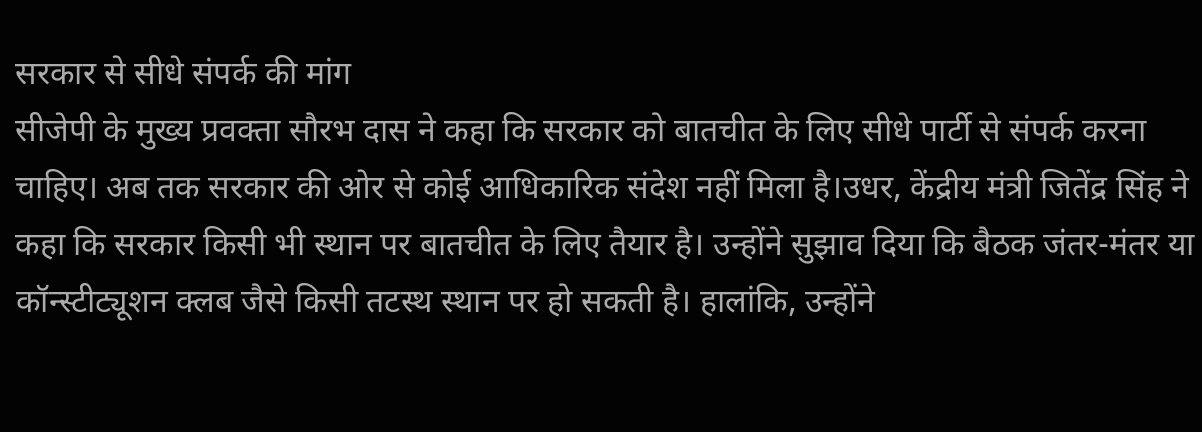सरकार से सीधे संपर्क की मांग
सीजेपी के मुख्य प्रवक्ता सौरभ दास ने कहा कि सरकार को बातचीत के लिए सीधे पार्टी से संपर्क करना चाहिए। अब तक सरकार की ओर से कोई आधिकारिक संदेश नहीं मिला है।उधर, केंद्रीय मंत्री जितेंद्र सिंह ने कहा कि सरकार किसी भी स्थान पर बातचीत के लिए तैयार है। उन्होंने सुझाव दिया कि बैठक जंतर-मंतर या कॉन्स्टीट्यूशन क्लब जैसे किसी तटस्थ स्थान पर हो सकती है। हालांकि, उन्होंने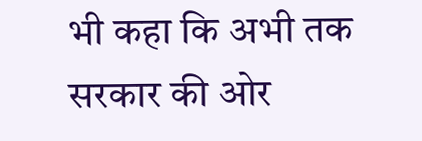भी कहा कि अभी तक सरकार की ओर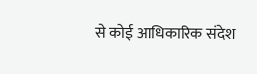से कोई आधिकारिक संदेश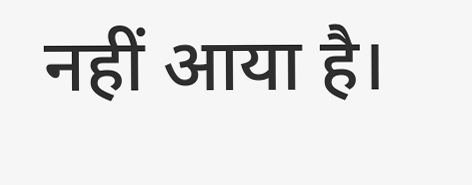नहीं आया है।